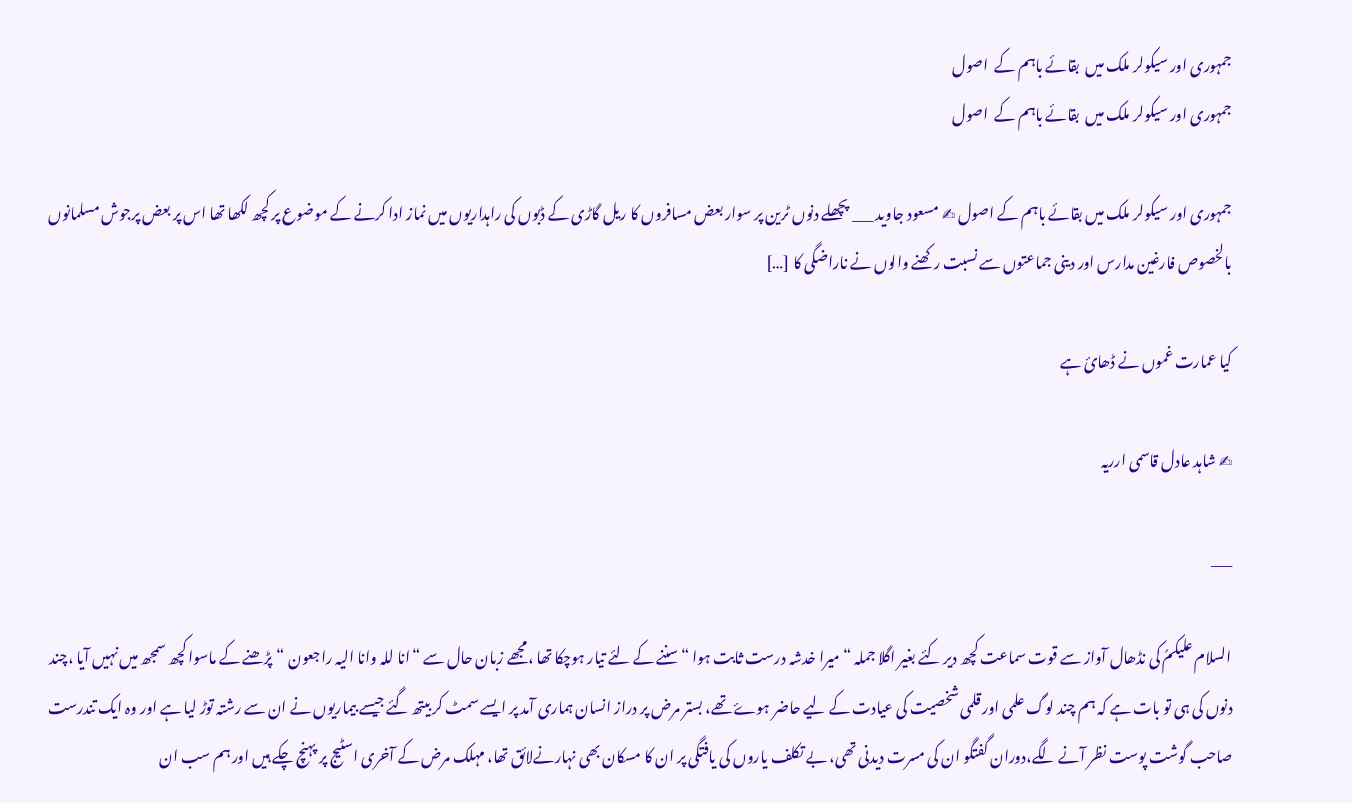جمہوری اور سیکولر ملک میں  بقائے باہم کے  اصول
جمہوری اور سیکولر ملک میں  بقائے باہم کے  اصول

جمہوری اور سیکولر ملک میں بقائے باہم کے اصول ✍ مسعود جاوید ___ پچھلے دنوں ٹرین پر سوار بعض مسافروں کا ریل گاڑی کے ڈبوں کی راہداریوں میں نماز ادا کرنے کے موضوع پر کچھ لکھا تھا اس پر بعض پرجوش مسلمانوں بالخصوص فارغين مدارس اور دینی جماعتوں سے نسبت رکھنے والوں نے ناراضگی کا […]

کیا عمارت غموں نے ڈھائ ہے

✍ شاہد عادل قاسمی ارریہ

___

السلام علیکمُ کی نڈھال آواز سے قوت سماعت کچھ دیر کئے بغیر اگلا جملہ “میرا خدشہ درست ثابت ہوا “سننے کے لئے تیار ہوچکا تھا ،مجھے زبان حال سے “انا للہ وانا الیہ راجعون “پڑھنے کے ماسوا کچھ سمجھ میں نہیں آیا ،چند دنوں کی ہی تو بات ہے کہ ہم چند لوگ علمی اور قلمی شخصیت کی عیادت کے لیے حاضر ہوۓ تھے، بستر مرض پر دراز انسان ہماری آمد پر ایسے سمٹ کر بیتھ گئے جیسے بیماریوں نے ان سے رشتہ توڑ لیا ہے اور وہ ایک تندرست صاحب گوشت پوست نظر آنے لگے،دوران گفتگو ان کی مسرت دیدنی تھی، بے تکلف یاروں کی یافتگی پر ان کا مسکان بھی نہارنےلائق تھا، مہلک مرض کے آخری اسٹیج پر پہنچ چکے ہیں اور ہم سب ان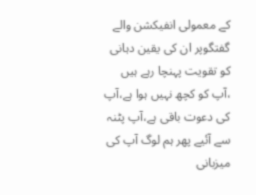کے معمولی انفیکشن والے گفتگوپر ان کی یقین دہانی کو تقویت پہنچا رہے ہیں ،آپ کو کچھ نہیں ہوا ہے،آپ کی دعوت باقی ہے،آپ پٹنہ سے آئیے پھر ہم لوگ آپ کی میزبانی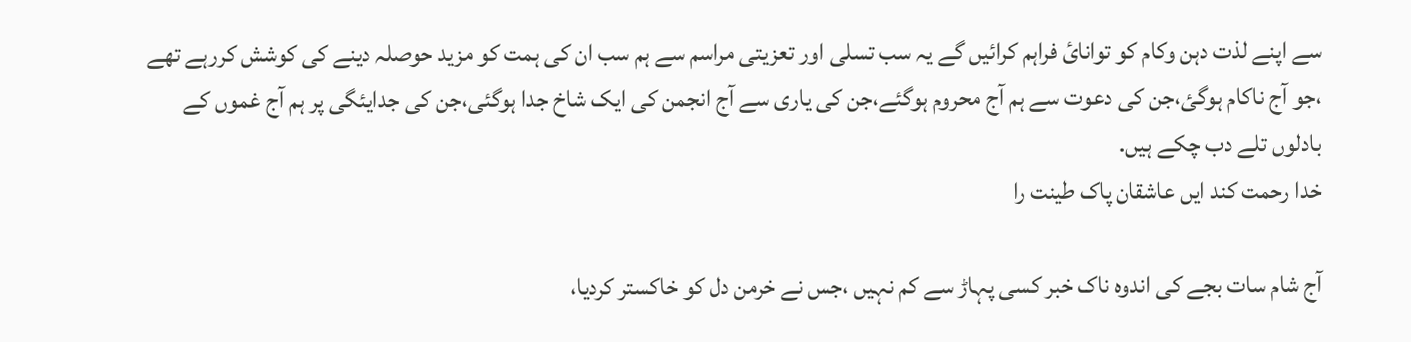سے اپنے لذت دہن وکام کو توانائ فراہم کرائیں گے یہ سب تسلی اور تعزیتی مراسم سے ہم سب ان کی ہمت کو مزید حوصلہ دینے کی کوشش کررہے تھے ،جو آج ناکام ہوگئ،جن کی دعوت سے ہم آج محروم ہوگئے،جن کی یاری سے آج انجمن کی ایک شاخ جدا ہوگئی،جن کی جدایئگی پر ہم آج غموں کے بادلوں تلے دب چکے ہیں.
خدا رحمت کند ایں عاشقان پاک طینت را

آج شام سات بجے کی اندوہ ناک خبر کسی پہاڑ سے کم نہیں ،جس نے خرمن دل کو خاکستر کردیا،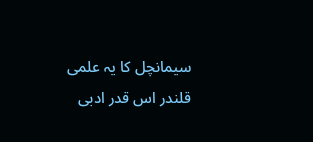سیمانچل کا یہ علمی قلندر اس قدر ادبی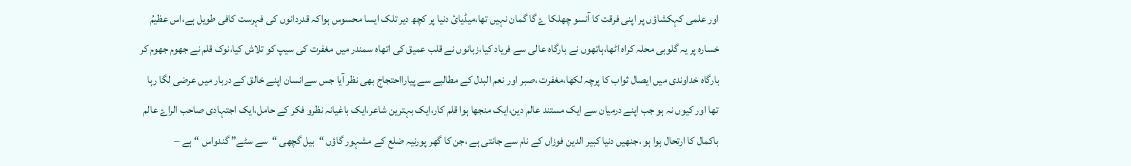اور علمی کہکشاؤں پر اپنی فرقت کا آنسو چھلکا ۓ گا گمان نہیں تھا،میڈیائ دنیا پر کچھ دیر تلک ایسا محسوس ہواکہ قدردانوں کی فہرست کافی طویل ہے،اس عظیمُ خسارہ پر یہ گلوبی محلہ کراہ اٹھا،ہاتھوں نے بارگاہ عالی سے فریاد کیا،زبانوں نے قلب عمیق کی اتھاہ سمندر میں مغفرت کی سیپ کو تلاش کیا،نوک قلم نے جھوم جھوم کر بارگاہ خداوندی میں ایصال ثواب کا پرچہ لکھا،مغفرت ،صبر اور نعم البدل کے مطالبے سے پیارااحتجاج بھی نظر آیا جس سےانسان اپنے خالق کے دربار میں عرضی لگا رہا تھا اور کیوں نہ ہو جب اپنے درمیان سے ایک مستند عالم دین،ایک منجھا ہوا قلم کار،ایک بہترین شاعر،ایک باغیانہ نظرو فکر کے حامل،ایک اجتہادی صاحب الراۓ عالم باکمال کا ارتحال ہوا ہو ،جنھیں دنیا کبیر الدین فوزاں کے نام سے جانتی ہے ،جن کا گھر پورنیہ ضلع کے مشہور گاؤں “بیل گچھی “سے سٹے” گندواس “ہے –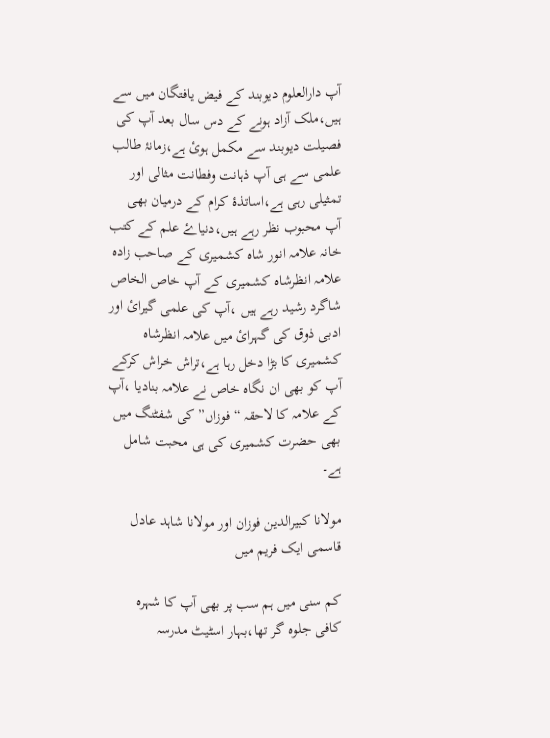آپ دارالعلوم دیوبند کے فیض یافتگان میں سے ہیں،ملک آزاد ہونے کے دس سال بعد آپ کی فصیلت دیوبند سے مکمل ہوئ ہے،زمانۂ طالب علمی سے ہی آپ ذہانت وفطانت مثالی اور تمثیلی رہی ہے،اساتذۂ کرام کے درمیان بھی آپ محبوب نظر رہے ہیں،دنیاۓ علم کے کتب خانہ علامہ انور شاہ کشمیری کے صاحب زادہ علامہ انظرشاہ کشمیری کے آپ خاص الخاص شاگرد رشید رہے ہیں ،آپ کی علمی گیرائ اور ادبی ذوق کی گہرائ میں علامہ انظرشاہ کشمیری کا بڑا دخل رہا ہے،تراش خراش کرکے آپ کو بھی ان نگاہ خاص نے علامہ بنادیا ،آپ کے علامہ کا لاحقہ “فوزاں” کی شفٹنگ میں بھی حضرت کشمیری کی ہی محبت شامل ہے۔

مولانا کبیرالدین فوزان اور مولانا شاہد عادل قاسمی ایک فریم میں

کم سنی میں ہم سب پر بھی آپ کا شہرہ کافی جلوہ گر تھا،بہار اسٹیٹ مدرسہ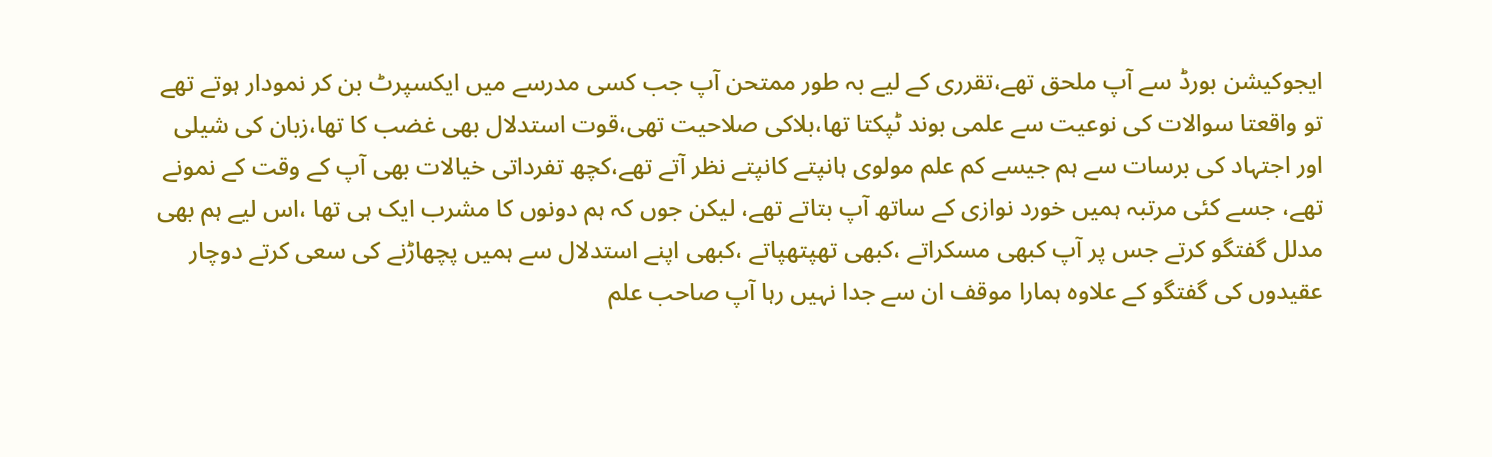ایجوکیشن بورڈ سے آپ ملحق تھے،تقرری کے لیے بہ طور ممتحن آپ جب کسی مدرسے میں ایکسپرٹ بن کر نمودار ہوتے تھے تو واقعتا سوالات کی نوعیت سے علمی بوند ٹپکتا تھا،بلاکی صلاحیت تھی،قوت استدلال بھی غضب کا تھا،زبان کی شیلی اور اجتہاد کی برسات سے ہم جیسے کم علم مولوی ہانپتے کانپتے نظر آتے تھے،کچھ تفرداتی خیالات بھی آپ کے وقت کے نمونے تھے، جسے کئی مرتبہ ہمیں خورد نوازی کے ساتھ آپ بتاتے تھے، لیکن جوں کہ ہم دونوں کا مشرب ایک ہی تھا ،اس لیے ہم بھی مدلل گفتگو کرتے جس پر آپ کبھی مسکراتے ،کبھی تھپتھپاتے ،کبھی اپنے استدلال سے ہمیں پچھاڑنے کی سعی کرتے دوچار عقیدوں کی گفتگو کے علاوہ ہمارا موقف ان سے جدا نہیں رہا آپ صاحب علم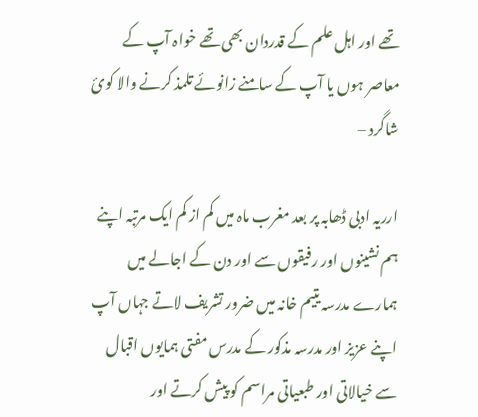تھے اور اہل علم کے قدردان بھی تھے خواہ آپ کے معاصر ہوں یا آپ کے سامنے زانوئے تلمذ کرنے والا کوئ شاگرد –

ارریہ ادبی ڈھابہ پر بعد مغرب ماہ میں کم از کم ایک مرتبہ اپنے ہم نشینوں اور رفیقوں سے اور دن کے اجالے میں ہمارے مدرسہ یتیم خانہ میں ضرور تشریف لاتے جہاں آپ اپنے عزیز اور مدرسہ مذکور کے مدرس مفتی ہمایوں اقبال سے خیالاتی اور طبعیاتی مراسم کو پیش کرتے اور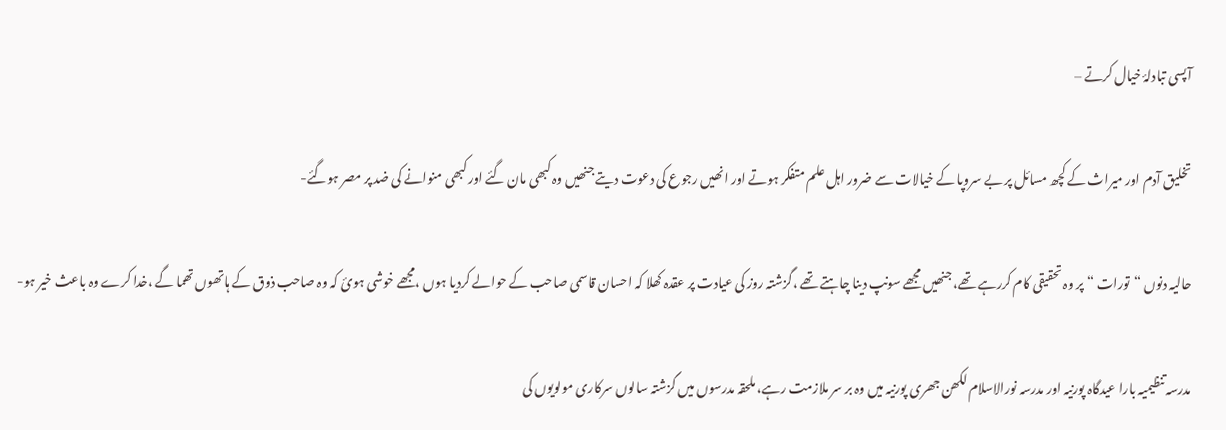آپسی تبادلۂ خیال کرتے –

تخلیق آدم اور میراث کے کچھ مسائل پر بے سروپا کے خیالات سے ضرور اہل علم متفکر ہوتے اور انھیں رجوع کی دعوت دیتے جنھیں وہ کبھی مان گئے اور کبھی منوانے کی ضد پر مصر ہوگئے-

حالیہ دنوں “تورات “پر وہ تحقیقی کام کررہے تھے، جنھیں مجھے سونپ دینا چاہتے تھے ،گزشتہ روز کی عیادت پر عقدہ کھلا کہ احسان قاسمی صاحب کے حوالے کردیا ہوں ،مجھے خوشی ہوئ کہ وہ صاحب ذوق کے ہاتھوں تھما گے ،خدا کرے وہ باعث خیر ہو-

مدرسہ تنظیمیہ بارا عیدگاہ پورنیہ اور مدرسہ نورالاسلام لکھن جھری پورنیہ میں وہ بر سر ملازمت رہے، ملحقہ مدرسوں میں گزشتہ سالوں سرکاری مولویوں کی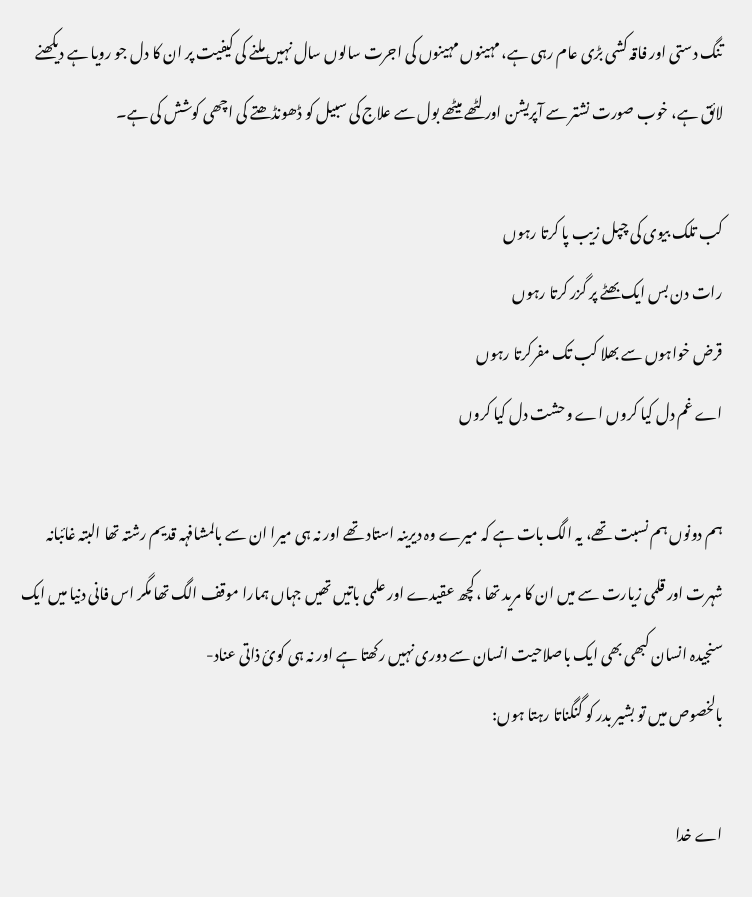تنگ دستی اور فاقہ کشی بڑی عام رہی ہے، مہینوں مہینوں کی اجرت سالوں سال نہیں ملنے کی کیفیت پر ان کا دل جو رویا ہے دیکھنے لائق ہے، خوب صورت نشتر سے آپریشن اور لٹھے میٹھے بول سے علاج کی سبیل کو ڈھونڈھتے کی اچھی کوشش کی ہے۔

کب تلک بیوی کی چپل زیب پا کرتا رہوں
رات دن بس ایک بھٹے پر گزر کرتا رہوں
قرض خواہوں سے بھلا کب تک مفرکرتا رہوں
اے غم دل کیا کروں اے وحشت دل کیا کروں

ہم دونوں ہم نسبت تھے، یہ الگ بات ہے کہ میرے وہ دیرینہ استاد تھے اور نہ ہی میرا ان سے بالمشافہہ قدیم رشتہ تھا البتہ غائبانہ شہرت اور قلمی زیارت سے میں ان کا مرید تھا ،کچھ عقیدے اور علمی باتیں تھیں جہاں ہمارا موقف الگ تھا مگر اس فانی دنیا میں ایک سنجیدہ انسان کبھی بھی ایک باصلاحیت انسان سے دوری نہیں رکھتا ہے اور نہ ہی کوئ ذاتی عناد-
بالخصوص میں تو بشیر بدر کو گنگناتا رہتا ہوں:

اے خدا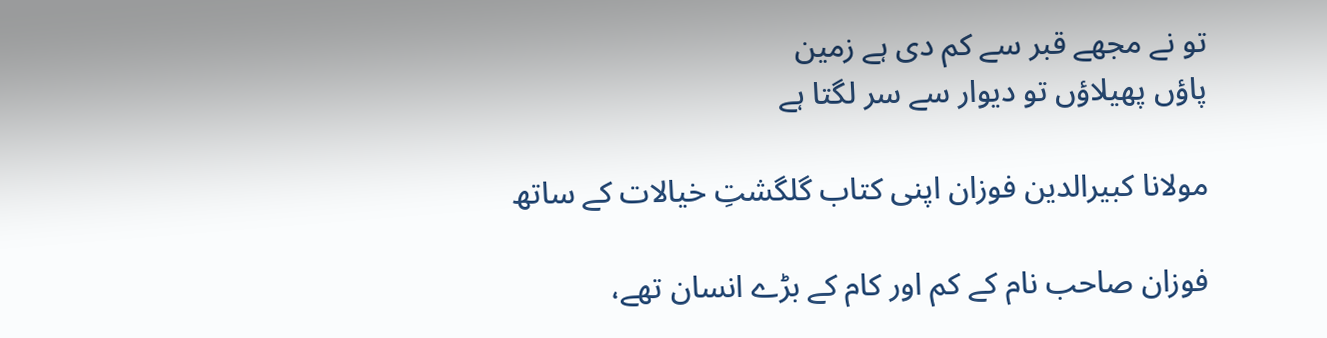تو نے مجھے قبر سے کم دی ہے زمین
پاؤں پھیلاؤں تو دیوار سے سر لگتا ہے

مولانا کبیرالدین فوزان اپنی کتاب گلگشتِ خیالات کے ساتھ

فوزان صاحب نام کے کم اور کام کے بڑے انسان تھے،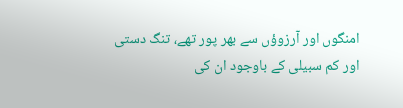امنگوں اور آرزوؤں سے بھر پور تھے، تنگ دستی اور کم سبیلی کے باوجود ان کی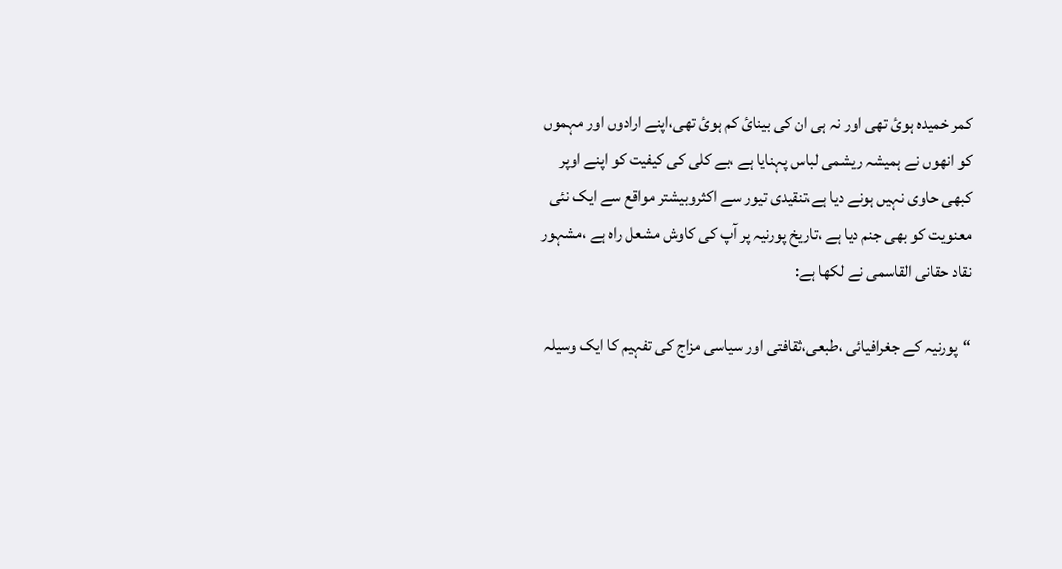کمر خمیدہ ہوئ تھی اور نہ ہی ان کی بینائ کم ہوئ تھی،اپنے ارادوں اور مہموں کو انھوں نے ہمیشہ ریشمی لباس پہنایا ہے ،بے کلی کی کیفیت کو اپنے اوپر کبھی حاوی نہیں ہونے دیا ہے،تنقیدی تیور سے اکثروبیشتر مواقع سے ایک نئی معنویت کو بھی جنم دیا ہے ،تاریخ پورنیہ پر آپ کی کاوش مشعل راہ ہے ،مشہور نقاد حقانی القاسمی نے لکھا ہے:

“پورنیہ کے جغرافیائی ،طبعی،ثقافتی اور سیاسی مزاج کی تفہیم کا ایک وسیلہ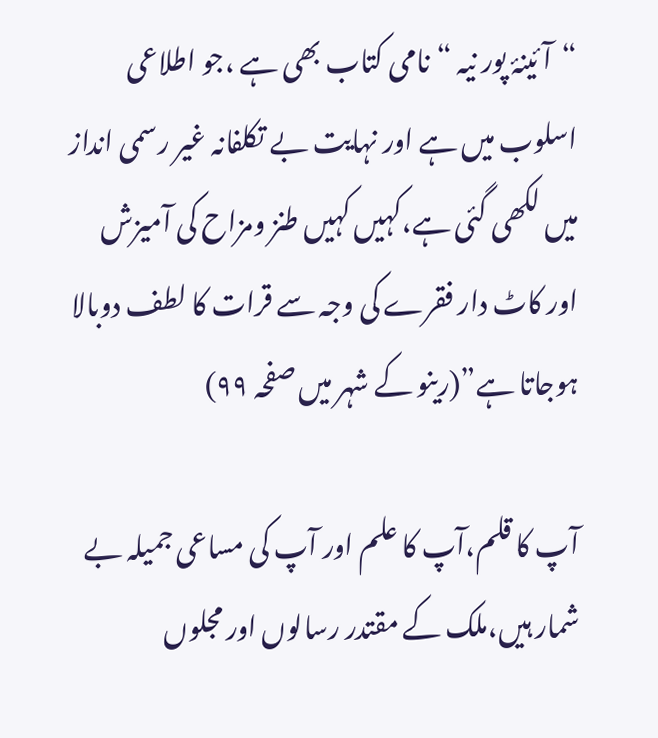“آئینۂ پور نیہ “نامی کتاب بھی ہے ،جو اطلاعی اسلوب میں ہے اور نہایت بے تکلفانہ غیر رسمی انداز میں لکھی گئی ہے،کہیں کہیں طنز ومزاح کی آمیزش اور کاٹ دار فقرے کی وجہ سے قرات کا لطف دوبالا ہوجاتا ہے”(رینو کے شہر میں صفحہ ۹۹)

آپ کا قلم،آپ کا علم اور آپ کی مساعی جمیلہ بے شمار ہیں،ملک کے مقتدر رسالوں اور مجلوں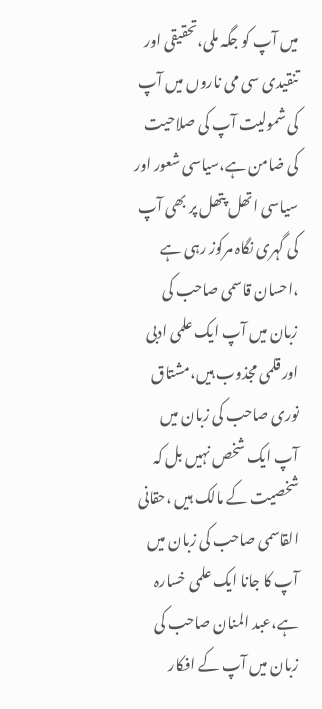میں آپ کو جگہ ملی،تحقیقی اور تنقیدی سی می ناروں میں آپ کی شمولیت آپ کی صلاحیت کی ضامن ہے،سیاسی شعور اور سیاسی اتھل پتھل پر بھی آپ کی گہری نگاہ مرکوز رہی ہے ،احسان قاسمی صاحب کی زبان میں آپ ایک علمی ادبی اور قلمی مجذوب ہیں،مشتاق نوری صاحب کی زبان میں آپ ایک شخص نہیں بل کہ شخصیت کے مالک ہیں ،حقانی القاسمی صاحب کی زبان میں آپ کا جانا ایک علمی خسارہ ہے،عبد المنان صاحب کی زبان میں آپ کے افکار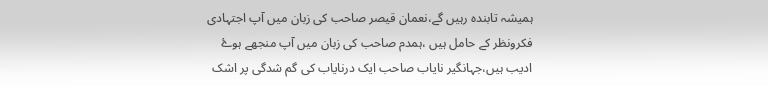ہمیشہ تابندہ رہیں گے،نعمان قیصر صاحب کی زبان میں آپ اجتہادی فکرونظر کے حامل ہیں ،ہمدم صاحب کی زبان میں آپ منجھے ہوۓ ادیب ہیں،جہانگیر نایاب صاحب ایک درنایاب کی گم شدگی پر اشک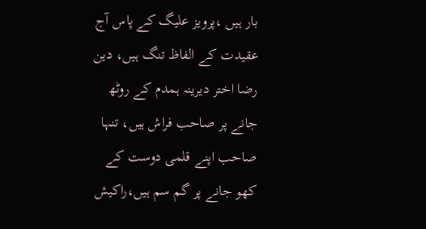بار ہیں ،پرویز علیگ کے پاس آج عقیدت کے الفاظ تنگ ہیں، دین رضا اختر دیرینہ ہمدم کے روٹھ جانے پر صاحب فراش ہیں، تنہا صاحب اپنے قلمی دوست کے کھو جانے پر گم سم ہیں،راکیش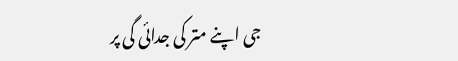جی اپنے متر کی جدائی گی پر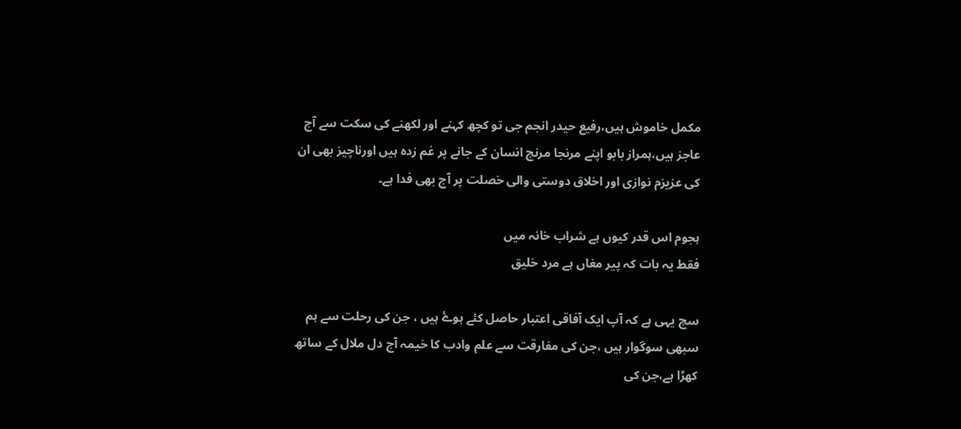مکمل خاموش ہیں،رفیع حیدر انجم جی تو کچھ کہنے اور لکھنے کی سکت سے آج عاجز ہیں،ہمراز بابو اپنے مرنجا مرنج انسان کے جانے پر غم زدہ ہیں اورناچیز بھی ان کی عزیزم نوازی اور اخلاق دوستی والی خصلت پر آج بھی فدا ہے۔

ہجوم اس قدر کیوں ہے شراب خانہ میں
فقط یہ بات کہ پیر مغاں ہے مرد خلیق

سچ یہی ہے کہ آپ ایک آفاقی اعتبار حاصل کئے ہوۓ ہیں ، جن کی رحلت سے ہم سبھی سوگوار ہیں ،جن کی مفارقت سے علم وادب کا خیمہ آج دل ملال کے ساتھ کھڑا ہے،جن کی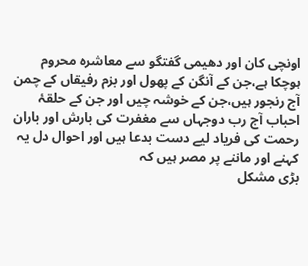اونچی کان اور دھیمی گفتگو سے معاشرہ محروم ہوچکا ہے،جن کے آنگن کے پھول اور بزم رفیقاں کے چمن آج رنجور ہیں،جن کے خوشہ چیں اور جن کے حلقۂ احباب آج رب دوجہاں سے مغفرت کی بارش اور باران رحمت کی فریاد لیے دست بدعا ہیں اور احوال دل یہ کہنے اور ماننے پر مصر ہیں کہ
بڑی مشکل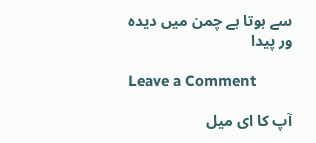سے ہوتا ہے چمن میں دیدہ ور پیدا

Leave a Comment

آپ کا ای میل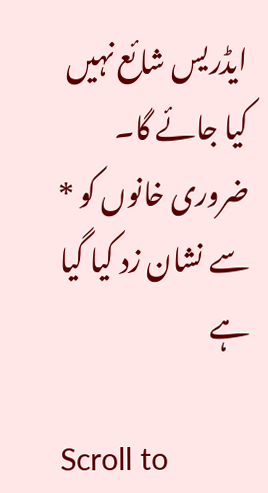ایڈریس شائع نہیں کیا جائے گا۔ ضروری خانوں کو * سے نشان زد کیا گیا ہے

Scroll to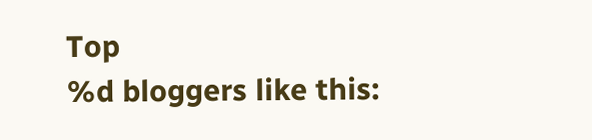Top
%d bloggers like this: